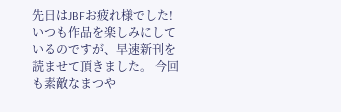先日はJBFお疲れ様でした! いつも作品を楽しみにしているのですが、早速新刊を読ませて頂きました。 今回も素敵なまつや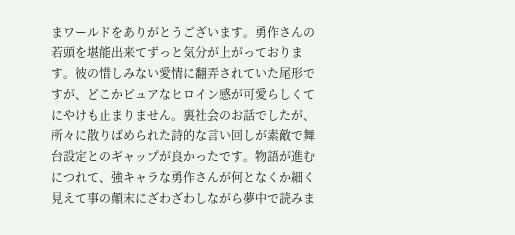まワールドをありがとうございます。勇作さんの若頭を堪能出来てずっと気分が上がっております。彼の惜しみない愛情に翻弄されていた尾形ですが、どこかピュアなヒロイン感が可愛らしくてにやけも止まりません。裏社会のお話でしたが、所々に散りばめられた詩的な言い回しが素敵で舞台設定とのギャップが良かったです。物語が進むにつれて、強キャラな勇作さんが何となくか細く見えて事の顛末にざわざわしながら夢中で読みま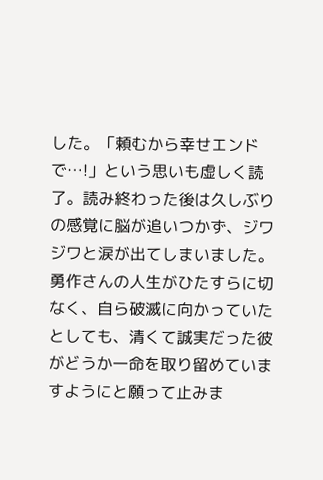した。「頼むから幸せエンドで…!」という思いも虚しく読了。読み終わった後は久しぶりの感覚に脳が追いつかず、ジワジワと涙が出てしまいました。勇作さんの人生がひたすらに切なく、自ら破滅に向かっていたとしても、清くて誠実だった彼がどうか一命を取り留めていますようにと願って止みま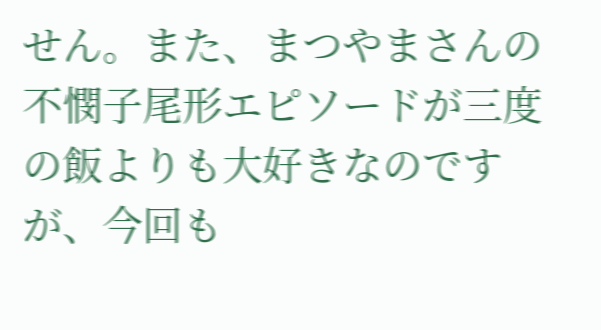せん。また、まつやまさんの不憫子尾形エピソードが三度の飯よりも大好きなのですが、今回も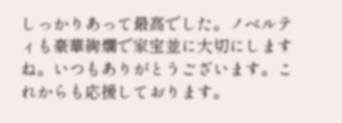しっかりあって最高でした。ノベルティも豪華絢爛で家宝並に大切にしますね。いつもありがとうございます。これからも応援しております。